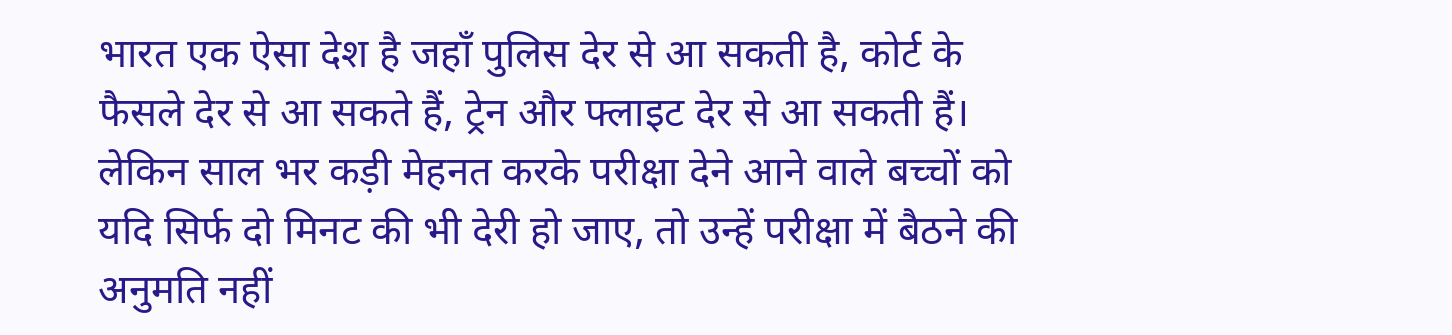भारत एक ऐसा देश है जहाँ पुलिस देर से आ सकती है, कोर्ट के फैसले देर से आ सकते हैं, ट्रेन और फ्लाइट देर से आ सकती हैं। लेकिन साल भर कड़ी मेहनत करके परीक्षा देने आने वाले बच्चों को यदि सिर्फ दो मिनट की भी देरी हो जाए, तो उन्हें परीक्षा में बैठने की अनुमति नहीं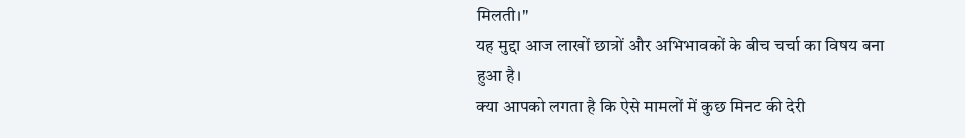मिलती।"
यह मुद्दा आज लाखों छात्रों और अभिभावकों के बीच चर्चा का विषय बना हुआ है।
क्या आपको लगता है कि ऐसे मामलों में कुछ मिनट की देरी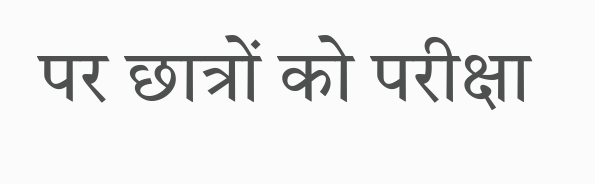पर छात्रों को परीक्षा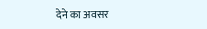देने का अवसर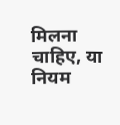मिलना चाहिए, या नियम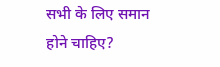सभी के लिए समान होने चाहिए?